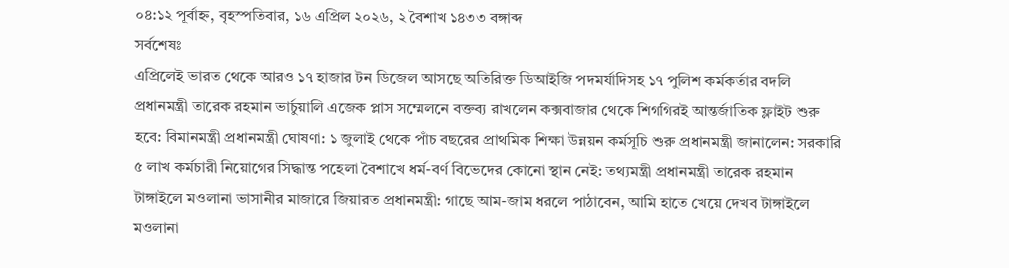০৪:১২ পূর্বাহ্ন, বৃহস্পতিবার, ১৬ এপ্রিল ২০২৬, ২ বৈশাখ ১৪৩৩ বঙ্গাব্দ
সর্বশেষঃ
এপ্রিলেই ভারত থেকে আরও ১৭ হাজার টন ডিজেল আসছে অতিরিক্ত ডিআইজি পদমর্যাদিসহ ১৭ পুলিশ কর্মকর্তার বদলি প্রধানমন্ত্রী তারেক রহমান ভার্চুয়ালি এজেক প্লাস সম্মেলনে বক্তব্য রাখলেন কক্সবাজার থেকে শিগগিরই আন্তর্জাতিক ফ্লাইট শুরু হবে: বিমানমন্ত্রী প্রধানমন্ত্রী ঘোষণা: ১ জুলাই থেকে পাঁচ বছরের প্রাথমিক শিক্ষা উন্নয়ন কর্মসূচি শুরু প্রধানমন্ত্রী জানালেন: সরকারি ৫ লাখ কর্মচারী নিয়োগের সিদ্ধান্ত পহেলা বৈশাখে ধর্ম-বর্ণ বিভেদের কোনো স্থান নেই: তথ্যমন্ত্রী প্রধানমন্ত্রী তারেক রহমান টাঙ্গাইলে মওলানা ভাসানীর মাজারে জিয়ারত প্রধানমন্ত্রী: গাছে আম-জাম ধরলে পাঠাবেন, আমি হাতে খেয়ে দেখব টাঙ্গাইলে মওলানা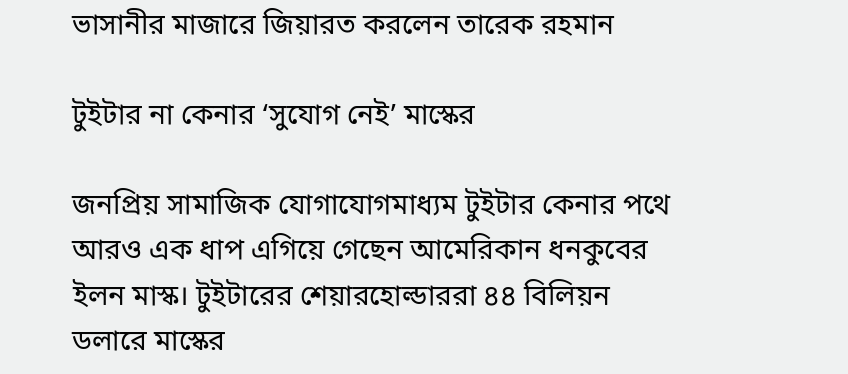ভাসানীর মাজারে জিয়ারত করলেন তারেক রহমান

টুইটার না কেনার ‘সুযোগ নেই’ মাস্কের

জনপ্রিয় সামাজিক যোগাযোগমাধ্যম টুইটার কেনার পথে আরও এক ধাপ এগিয়ে গেছেন আমেরিকান ধনকুবের ইলন মাস্ক। টুইটারের শেয়ারহোল্ডাররা ৪৪ বিলিয়ন ডলারে মাস্কের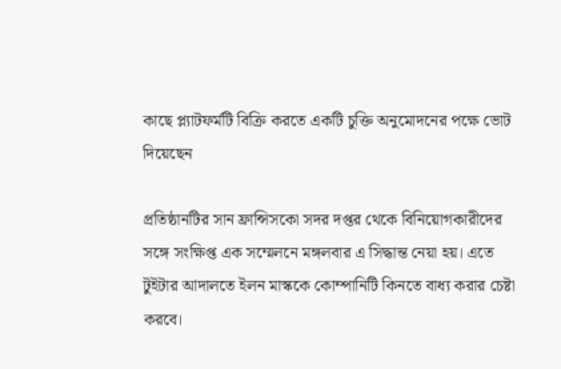কাছে প্ল্যাটফর্মটি বিক্রি করতে একটি চুক্তি অনুমোদনের পক্ষে ভোট দিয়েছেন

প্রতিষ্ঠানটির সান ফ্রান্সিসকো সদর দপ্তর থেকে বিনিয়োগকারীদের সঙ্গে সংক্ষিপ্ত এক সম্মেলনে মঙ্গলবার এ সিদ্ধান্ত নেয়া হয়। এতে টুইটার আদালতে ইলন মাস্ককে কোম্পানিটি কিনতে বাধ্য করার চেষ্টা করবে।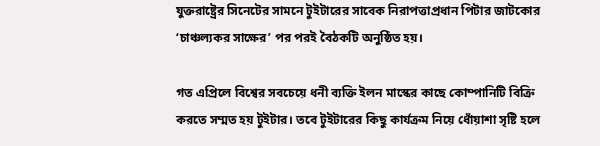যুক্তরাষ্ট্রের সিনেটের সামনে টুইটারের সাবেক নিরাপত্তাপ্রধান পিটার জাটকোর ‘চাঞ্চল্যকর সাক্ষের’ পর পরই বৈঠকটি অনুষ্ঠিত হয়।

গত এপ্রিলে বিশ্বের সবচেয়ে ধনী ব্যক্তি ইলন মাস্কের কাছে কোম্পানিটি বিক্রি করতে সম্মত হয় টুইটার। তবে টুইটারের কিছু কার্যক্রম নিয়ে ধোঁয়াশা সৃষ্টি হলে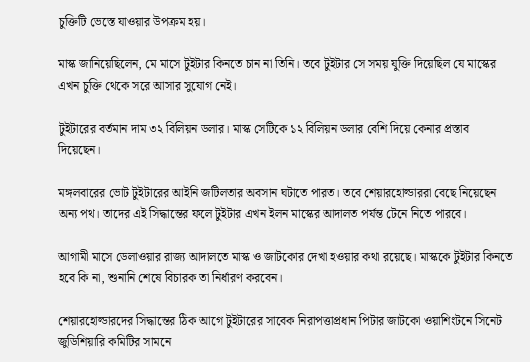চুক্তিটি ভেস্তে যাওয়ার উপক্রম হয়।

মাস্ক জানিয়েছিলেন, মে মাসে টুইটার কিনতে চান না তিনি। তবে টুইটার সে সময় যুক্তি দিয়েছিল যে মাস্কের এখন চুক্তি থেকে সরে আসার সুযোগ নেই।

টুইটারের বর্তমান দাম ৩২ বিলিয়ন ডলার। মাস্ক সেটিকে ১২ বিলিয়ন ডলার বেশি দিয়ে কেনার প্রস্তাব দিয়েছেন।

মঙ্গলবারের ভোট টুইটারের আইনি জটিলতার অবসান ঘটাতে পারত। তবে শেয়ারহোল্ডাররা বেছে নিয়েছেন অন্য পথ। তাদের এই সিদ্ধান্তের ফলে টুইটার এখন ইলন মাস্কের আদালত পর্যন্ত টেনে নিতে পারবে।

আগামী মাসে ডেলাওয়ার রাজ্য আদালতে মাস্ক ও জাটকোর দেখা হওয়ার কথা রয়েছে। মাস্ককে টুইটার কিনতে হবে কি না, শুনানি শেষে বিচারক তা নির্ধারণ করবেন।

শেয়ারহোল্ডারদের সিদ্ধান্তের ঠিক আগে টুইটারের সাবেক নিরাপত্তাপ্রধান পিটার জাটকো ওয়াশিংটনে সিনেট জুডিশিয়ারি কমিটির সামনে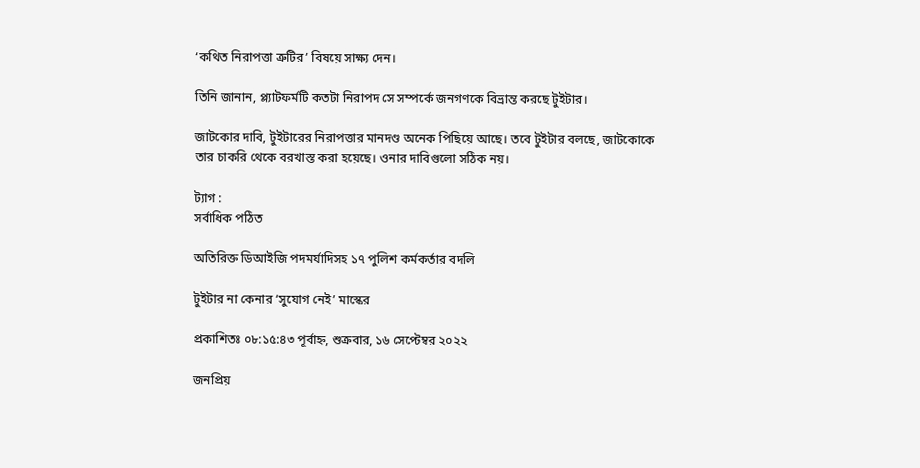‘কথিত নিরাপত্তা ত্রুটির’ বিষয়ে সাক্ষ্য দেন।

তিনি জানান, প্ল্যাটফর্মটি কতটা নিরাপদ সে সম্পর্কে জনগণকে বিভ্রান্ত করছে টুইটার।

জাটকোর দাবি, টুইটারের নিরাপত্তার মানদণ্ড অনেক পিছিয়ে আছে। তবে টুইটার বলছে, জাটকোকে তার চাকরি থেকে বরখাস্ত করা হয়েছে। ওনার দাবিগুলো সঠিক নয়।

ট্যাগ :
সর্বাধিক পঠিত

অতিরিক্ত ডিআইজি পদমর্যাদিসহ ১৭ পুলিশ কর্মকর্তার বদলি

টুইটার না কেনার ‘সুযোগ নেই’ মাস্কের

প্রকাশিতঃ ০৮:১৫:৪৩ পূর্বাহ্ন, শুক্রবার, ১৬ সেপ্টেম্বর ২০২২

জনপ্রিয়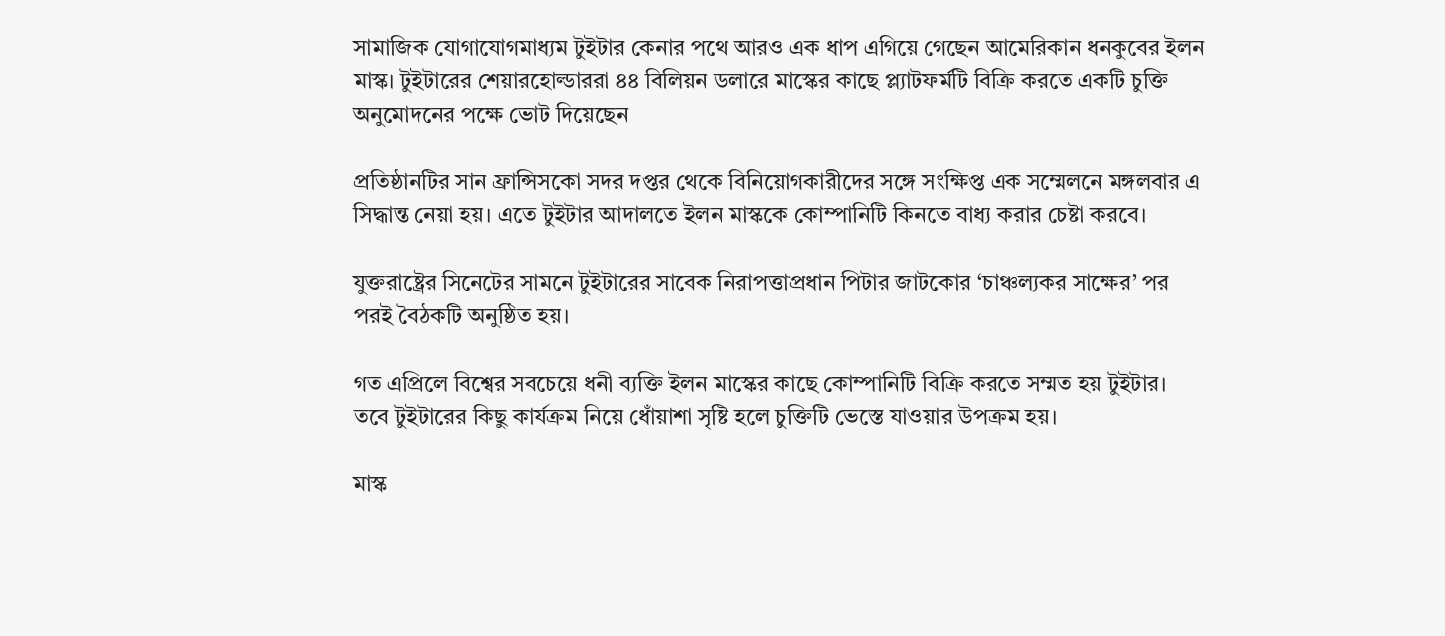সামাজিক যোগাযোগমাধ্যম টুইটার কেনার পথে আরও এক ধাপ এগিয়ে গেছেন আমেরিকান ধনকুবের ইলন মাস্ক। টুইটারের শেয়ারহোল্ডাররা ৪৪ বিলিয়ন ডলারে মাস্কের কাছে প্ল্যাটফর্মটি বিক্রি করতে একটি চুক্তি অনুমোদনের পক্ষে ভোট দিয়েছেন

প্রতিষ্ঠানটির সান ফ্রান্সিসকো সদর দপ্তর থেকে বিনিয়োগকারীদের সঙ্গে সংক্ষিপ্ত এক সম্মেলনে মঙ্গলবার এ সিদ্ধান্ত নেয়া হয়। এতে টুইটার আদালতে ইলন মাস্ককে কোম্পানিটি কিনতে বাধ্য করার চেষ্টা করবে।

যুক্তরাষ্ট্রের সিনেটের সামনে টুইটারের সাবেক নিরাপত্তাপ্রধান পিটার জাটকোর ‘চাঞ্চল্যকর সাক্ষের’ পর পরই বৈঠকটি অনুষ্ঠিত হয়।

গত এপ্রিলে বিশ্বের সবচেয়ে ধনী ব্যক্তি ইলন মাস্কের কাছে কোম্পানিটি বিক্রি করতে সম্মত হয় টুইটার। তবে টুইটারের কিছু কার্যক্রম নিয়ে ধোঁয়াশা সৃষ্টি হলে চুক্তিটি ভেস্তে যাওয়ার উপক্রম হয়।

মাস্ক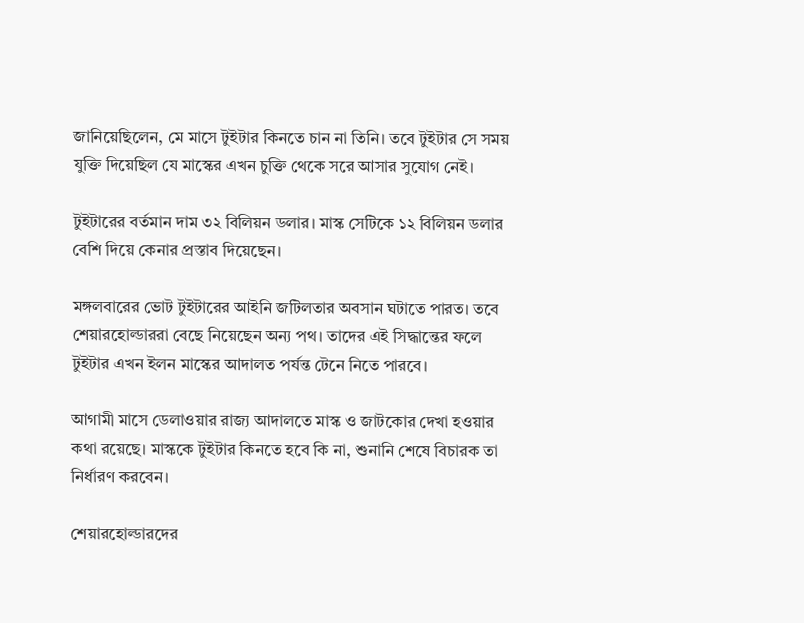জানিয়েছিলেন, মে মাসে টুইটার কিনতে চান না তিনি। তবে টুইটার সে সময় যুক্তি দিয়েছিল যে মাস্কের এখন চুক্তি থেকে সরে আসার সুযোগ নেই।

টুইটারের বর্তমান দাম ৩২ বিলিয়ন ডলার। মাস্ক সেটিকে ১২ বিলিয়ন ডলার বেশি দিয়ে কেনার প্রস্তাব দিয়েছেন।

মঙ্গলবারের ভোট টুইটারের আইনি জটিলতার অবসান ঘটাতে পারত। তবে শেয়ারহোল্ডাররা বেছে নিয়েছেন অন্য পথ। তাদের এই সিদ্ধান্তের ফলে টুইটার এখন ইলন মাস্কের আদালত পর্যন্ত টেনে নিতে পারবে।

আগামী মাসে ডেলাওয়ার রাজ্য আদালতে মাস্ক ও জাটকোর দেখা হওয়ার কথা রয়েছে। মাস্ককে টুইটার কিনতে হবে কি না, শুনানি শেষে বিচারক তা নির্ধারণ করবেন।

শেয়ারহোল্ডারদের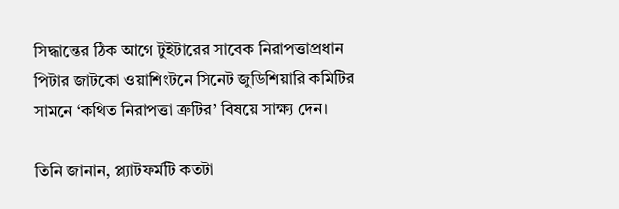সিদ্ধান্তের ঠিক আগে টুইটারের সাবেক নিরাপত্তাপ্রধান পিটার জাটকো ওয়াশিংটনে সিনেট জুডিশিয়ারি কমিটির সামনে ‘কথিত নিরাপত্তা ত্রুটির’ বিষয়ে সাক্ষ্য দেন।

তিনি জানান, প্ল্যাটফর্মটি কতটা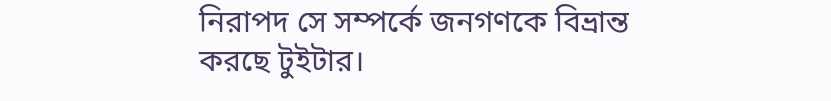নিরাপদ সে সম্পর্কে জনগণকে বিভ্রান্ত করছে টুইটার।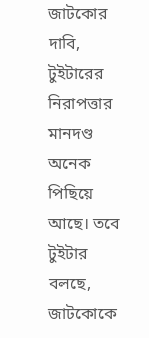জাটকোর দাবি, টুইটারের নিরাপত্তার মানদণ্ড অনেক পিছিয়ে আছে। তবে টুইটার বলছে, জাটকোকে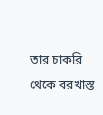তার চাকরি থেকে বরখাস্ত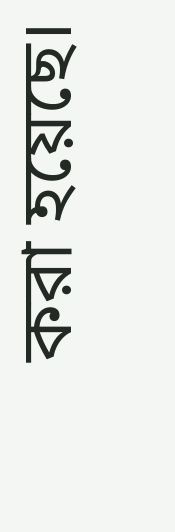করা হয়েছে।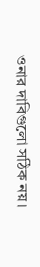ওনার দাবিগুলো সঠিক নয়।